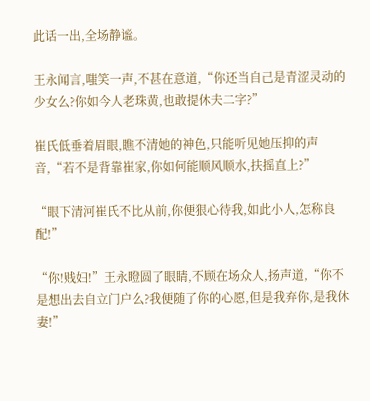此话一出,全场静谧。

王永闻言,嗤笑一声,不甚在意道,“你还当自己是青涩灵动的少女么?你如今人老珠黄,也敢提休夫二字?”

崔氏低垂着眉眼,瞧不清她的神色,只能听见她压抑的声音,“若不是背靠崔家,你如何能顺风顺水,扶摇直上?”

“眼下清河崔氏不比从前,你便狠心待我,如此小人,怎称良配!”

“你!贱妇!”王永瞪圆了眼睛,不顾在场众人,扬声道,“你不是想出去自立门户么?我便随了你的心愿,但是我弃你,是我休妻!”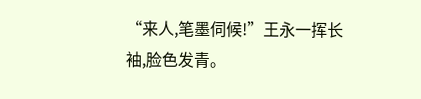“来人,笔墨伺候!”王永一挥长袖,脸色发青。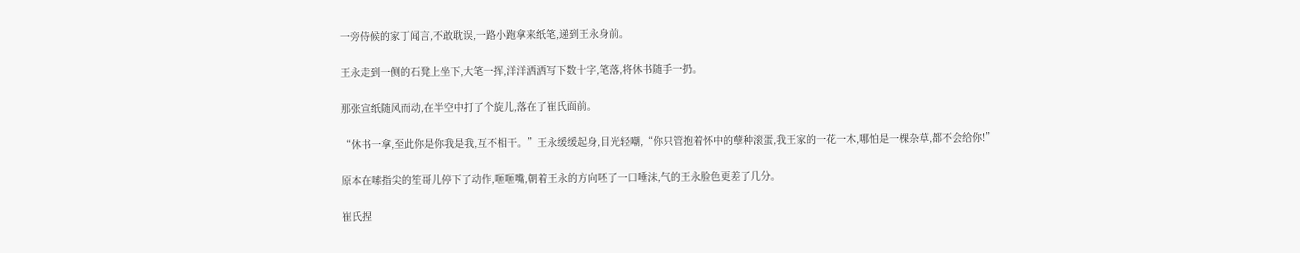一旁侍候的家丁闻言,不敢耽误,一路小跑拿来纸笔,递到王永身前。

王永走到一侧的石凳上坐下,大笔一挥,洋洋洒洒写下数十字,笔落,将休书随手一扔。

那张宣纸随风而动,在半空中打了个旋儿,落在了崔氏面前。

“休书一拿,至此你是你我是我,互不相干。”王永缓缓起身,目光轻嘲,“你只管抱着怀中的孽种滚蛋,我王家的一花一木,哪怕是一棵杂草,都不会给你!”

原本在嗦指尖的笙哥儿停下了动作,咂咂嘴,朝着王永的方向呸了一口唾沫,气的王永脸色更差了几分。

崔氏捏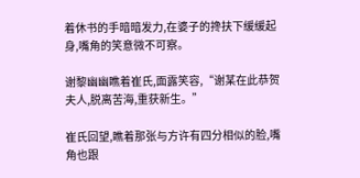着休书的手暗暗发力,在婆子的搀扶下缓缓起身,嘴角的笑意微不可察。

谢黎幽幽瞧着崔氏,面露笑容,“谢某在此恭贺夫人,脱离苦海,重获新生。”

崔氏回望,瞧着那张与方许有四分相似的脸,嘴角也跟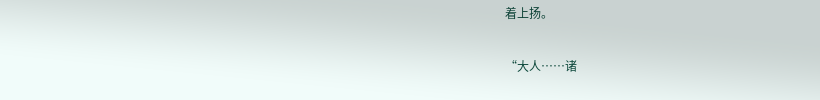着上扬。

“大人……诸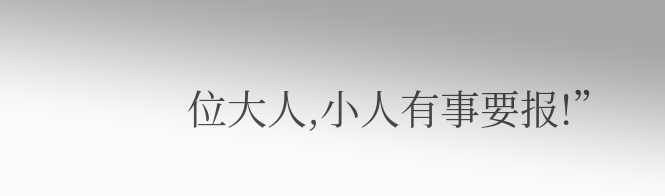位大人,小人有事要报!”